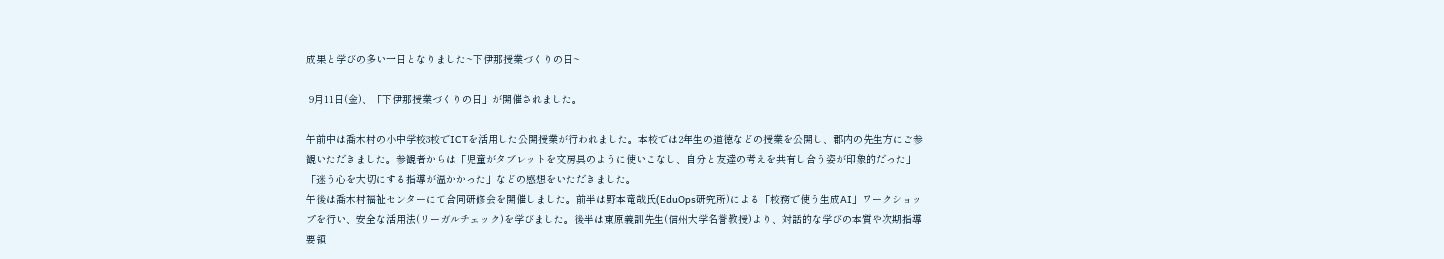成果と学びの多い一日となりました~下伊那授業づくりの日~

 9月11日(金)、「下伊那授業づくりの日」が開催されました。

午前中は喬木村の小中学校3校でICTを活用した公開授業が行われました。本校では2年生の道徳などの授業を公開し、郡内の先生方にご参観いただきました。参観者からは「児童がタブレットを文房具のように使いこなし、自分と友達の考えを共有し合う姿が印象的だった」「迷う心を大切にする指導が温かかった」などの感想をいただきました。
午後は喬木村福祉センターにて合同研修会を開催しました。前半は野本竜哉氏(EduOps研究所)による「校務で使う生成AI」ワークショップを行い、安全な活用法(リーガルチェック)を学びました。後半は東原義訓先生(信州大学名誉教授)より、対話的な学びの本質や次期指導要領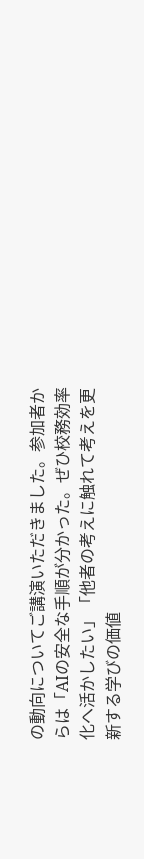の動向についてご講演いただきました。参加者からは「AIの安全な手順が分かった。ぜひ校務効率化へ活かしたい」「他者の考えに触れて考えを更新する学びの価値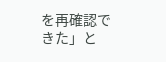を再確認できた」と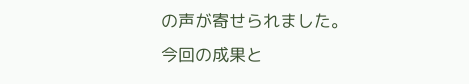の声が寄せられました。
今回の成果と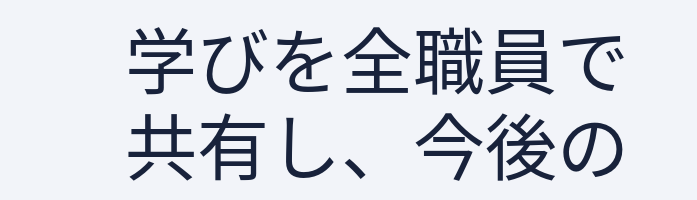学びを全職員で共有し、今後の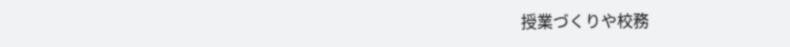授業づくりや校務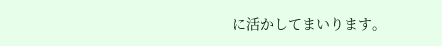に活かしてまいります。